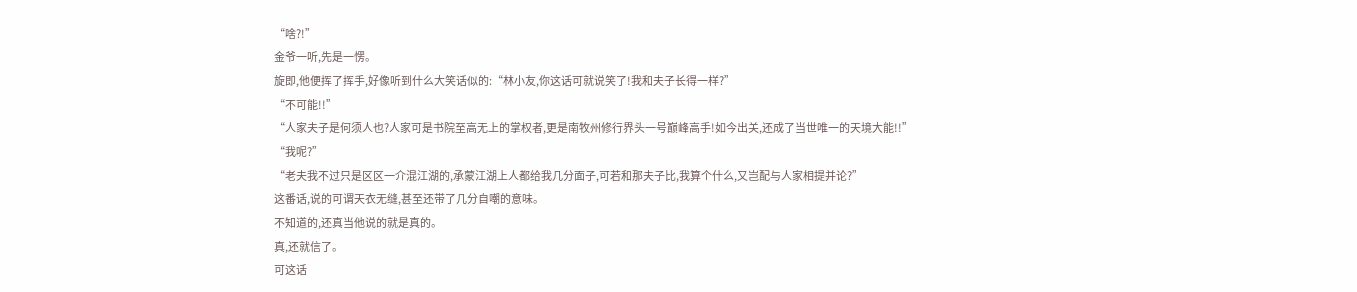“啥?!”
金爷一听,先是一愣。
旋即,他便挥了挥手,好像听到什么大笑话似的:“林小友,你这话可就说笑了!我和夫子长得一样?”
“不可能!!”
“人家夫子是何须人也?人家可是书院至高无上的掌权者,更是南牧州修行界头一号巅峰高手!如今出关,还成了当世唯一的天境大能!!”
“我呢?”
“老夫我不过只是区区一介混江湖的,承蒙江湖上人都给我几分面子,可若和那夫子比,我算个什么,又岂配与人家相提并论?”
这番话,说的可谓天衣无缝,甚至还带了几分自嘲的意味。
不知道的,还真当他说的就是真的。
真,还就信了。
可这话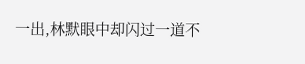一出,林默眼中却闪过一道不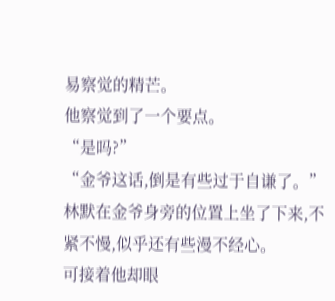易察觉的精芒。
他察觉到了一个要点。
“是吗?”
“金爷这话,倒是有些过于自谦了。”林默在金爷身旁的位置上坐了下来,不紧不慢,似乎还有些漫不经心。
可接着他却眼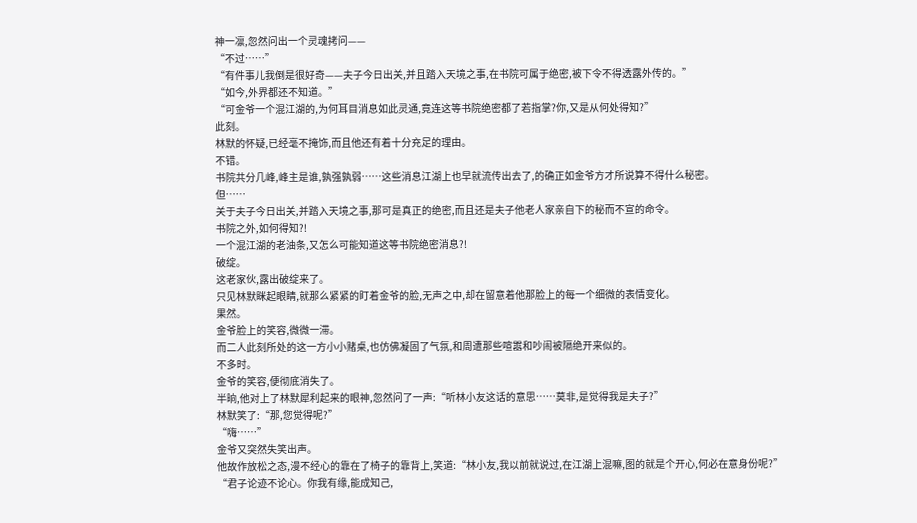神一凛,忽然问出一个灵魂拷问——
“不过……”
“有件事儿我倒是很好奇——夫子今日出关,并且踏入天境之事,在书院可属于绝密,被下令不得透露外传的。”
“如今,外界都还不知道。”
“可金爷一个混江湖的,为何耳目消息如此灵通,竟连这等书院绝密都了若指掌?你,又是从何处得知?”
此刻。
林默的怀疑,已经毫不掩饰,而且他还有着十分充足的理由。
不错。
书院共分几峰,峰主是谁,孰强孰弱……这些消息江湖上也早就流传出去了,的确正如金爷方才所说算不得什么秘密。
但……
关于夫子今日出关,并踏入天境之事,那可是真正的绝密,而且还是夫子他老人家亲自下的秘而不宣的命令。
书院之外,如何得知?!
一个混江湖的老油条,又怎么可能知道这等书院绝密消息?!
破绽。
这老家伙,露出破绽来了。
只见林默眯起眼睛,就那么紧紧的盯着金爷的脸,无声之中,却在留意着他那脸上的每一个细微的表情变化。
果然。
金爷脸上的笑容,微微一滞。
而二人此刻所处的这一方小小赌桌,也仿佛凝固了气氛,和周遭那些喧嚣和吵闹被隔绝开来似的。
不多时。
金爷的笑容,便彻底消失了。
半晌,他对上了林默犀利起来的眼神,忽然问了一声:“听林小友这话的意思……莫非,是觉得我是夫子?”
林默笑了:“那,您觉得呢?”
“嗨……”
金爷又突然失笑出声。
他故作放松之态,漫不经心的靠在了椅子的靠背上,笑道:“林小友,我以前就说过,在江湖上混嘛,图的就是个开心,何必在意身份呢?”
“君子论迹不论心。你我有缘,能成知己,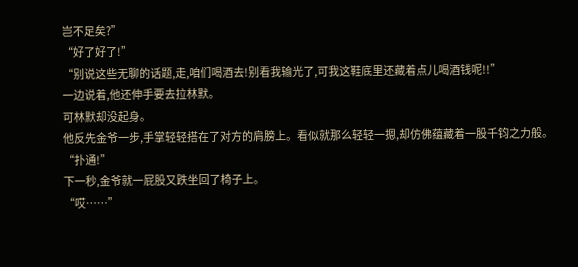岂不足矣?”
“好了好了!”
“别说这些无聊的话题,走,咱们喝酒去!别看我输光了,可我这鞋底里还藏着点儿喝酒钱呢!!”
一边说着,他还伸手要去拉林默。
可林默却没起身。
他反先金爷一步,手掌轻轻搭在了对方的肩膀上。看似就那么轻轻一摁,却仿佛蕴藏着一股千钧之力般。
“扑通!”
下一秒,金爷就一屁股又跌坐回了椅子上。
“哎……”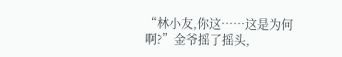“林小友,你这……这是为何啊?”金爷摇了摇头,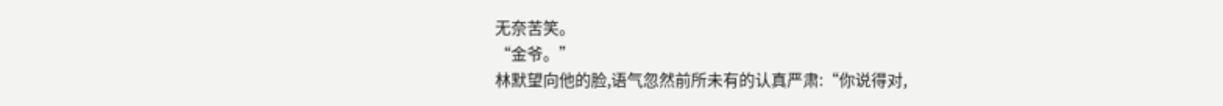无奈苦笑。
“金爷。”
林默望向他的脸,语气忽然前所未有的认真严肃:“你说得对,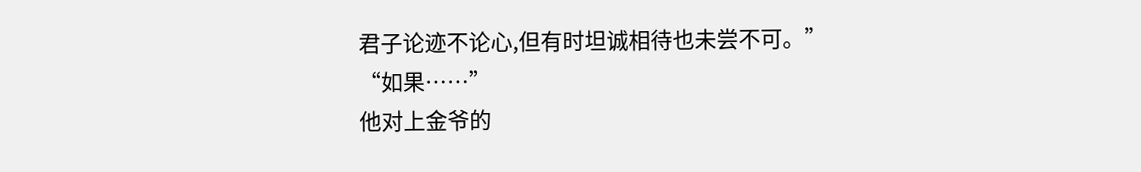君子论迹不论心,但有时坦诚相待也未尝不可。”
“如果……”
他对上金爷的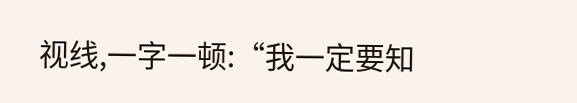视线,一字一顿:“我一定要知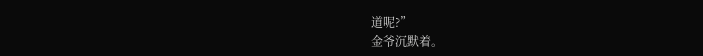道呢?”
金爷沉默着。